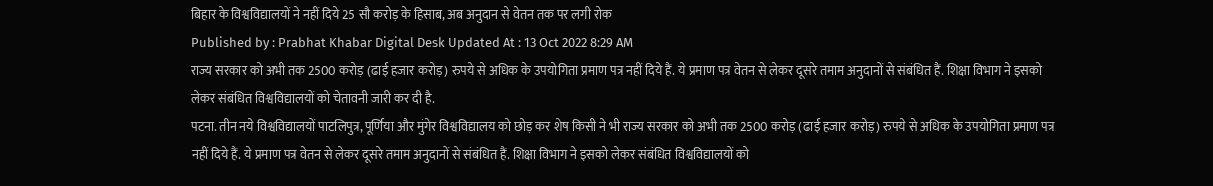बिहार के विश्वविद्यालयों ने नहीं दिये 25 सौ करोड़ के हिसाब, अब अनुदान से वेतन तक पर लगी रोक
Published by : Prabhat Khabar Digital Desk Updated At : 13 Oct 2022 8:29 AM
राज्य सरकार को अभी तक 2500 करोड़ (ढाई हजार करोड़) रुपये से अधिक के उपयोगिता प्रमाण पत्र नहीं दिये हैं. ये प्रमाण पत्र वेतन से लेकर दूसरे तमाम अनुदानों से संबंधित हैं. शिक्षा विभाग ने इसको लेकर संबंधित विश्वविद्यालयों को चेतावनी जारी कर दी है.
पटना. तीन नये विश्वविद्यालयों पाटलिपुत्र, पूर्णिया और मुंगेर विश्वविद्यालय को छोड़ कर शेष किसी ने भी राज्य सरकार को अभी तक 2500 करोड़ (ढाई हजार करोड़) रुपये से अधिक के उपयोगिता प्रमाण पत्र नहीं दिये हैं. ये प्रमाण पत्र वेतन से लेकर दूसरे तमाम अनुदानों से संबंधित हैं. शिक्षा विभाग ने इसको लेकर संबंधित विश्वविद्यालयों को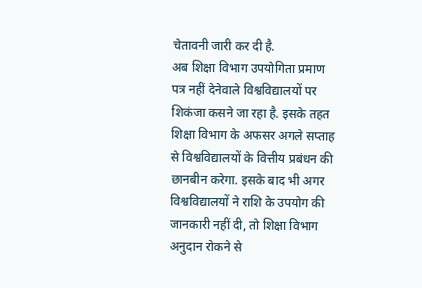चेतावनी जारी कर दी है.
अब शिक्षा विभाग उपयोगिता प्रमाण पत्र नहीं देनेवाले विश्वविद्यालयों पर शिकंजा कसने जा रहा है. इसके तहत शिक्षा विभाग के अफसर अगले सप्ताह से विश्वविद्यालयों के वित्तीय प्रबंधन की छानबीन करेगा. इसके बाद भी अगर विश्वविद्यालयों ने राशि के उपयोग की जानकारी नहीं दी, तो शिक्षा विभाग अनुदान रोकने से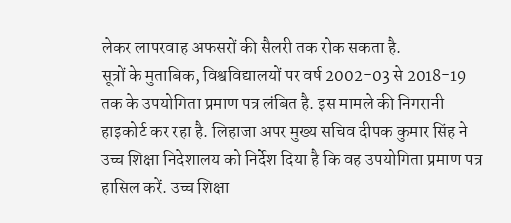लेकर लापरवाह अफसरों की सैलरी तक रोक सकता है.
सूत्रों के मुताबिक, विश्वविद्यालयों पर वर्ष 2002-03 से 2018-19 तक के उपयोगिता प्रमाण पत्र लंबित है. इस मामले की निगरानी हाइकोर्ट कर रहा है. लिहाजा अपर मुख्य सचिव दीपक कुमार सिंह ने उच्च शिक्षा निदेशालय को निर्देश दिया है कि वह उपयोगिता प्रमाण पत्र हासिल करें. उच्च शिक्षा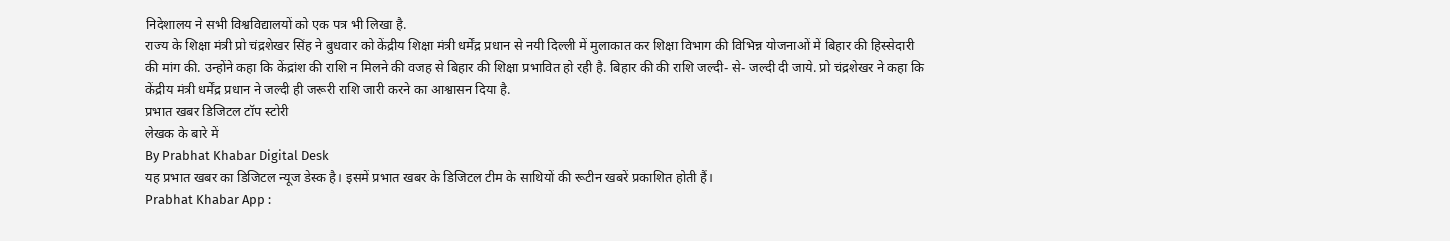निदेशालय ने सभी विश्वविद्यालयों को एक पत्र भी लिखा है.
राज्य के शिक्षा मंत्री प्रो चंद्रशेखर सिंह ने बुधवार को केंद्रीय शिक्षा मंत्री धर्मेंद्र प्रधान से नयी दिल्ली में मुलाकात कर शिक्षा विभाग की विभिन्न योजनाओं में बिहार की हिस्सेदारी की मांग की. उन्होंने कहा कि केंद्रांश की राशि न मिलने की वजह से बिहार की शिक्षा प्रभावित हो रही है. बिहार की की राशि जल्दी- से- जल्दी दी जाये. प्रो चंद्रशेखर ने कहा कि केंद्रीय मंत्री धर्मेंद्र प्रधान ने जल्दी ही जरूरी राशि जारी करने का आश्वासन दिया है.
प्रभात खबर डिजिटल टॉप स्टोरी
लेखक के बारे में
By Prabhat Khabar Digital Desk
यह प्रभात खबर का डिजिटल न्यूज डेस्क है। इसमें प्रभात खबर के डिजिटल टीम के साथियों की रूटीन खबरें प्रकाशित होती हैं।
Prabhat Khabar App :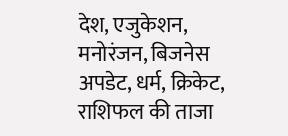देश, एजुकेशन, मनोरंजन, बिजनेस अपडेट, धर्म, क्रिकेट, राशिफल की ताजा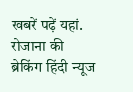खबरें पढ़ें यहां. रोजाना की ब्रेकिंग हिंदी न्यूज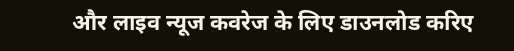और लाइव न्यूज कवरेज के लिए डाउनलोड करिए